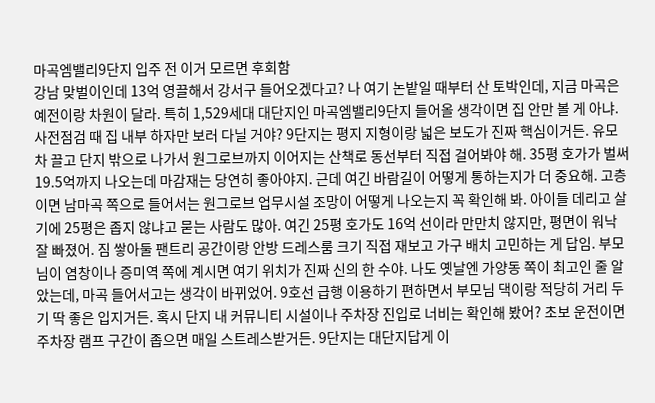마곡엠밸리9단지 입주 전 이거 모르면 후회함
강남 맞벌이인데 13억 영끌해서 강서구 들어오겠다고? 나 여기 논밭일 때부터 산 토박인데, 지금 마곡은 예전이랑 차원이 달라. 특히 1,529세대 대단지인 마곡엠밸리9단지 들어올 생각이면 집 안만 볼 게 아냐. 사전점검 때 집 내부 하자만 보러 다닐 거야? 9단지는 평지 지형이랑 넓은 보도가 진짜 핵심이거든. 유모차 끌고 단지 밖으로 나가서 원그로브까지 이어지는 산책로 동선부터 직접 걸어봐야 해. 35평 호가가 벌써 19.5억까지 나오는데 마감재는 당연히 좋아야지. 근데 여긴 바람길이 어떻게 통하는지가 더 중요해. 고층이면 남마곡 쪽으로 들어서는 원그로브 업무시설 조망이 어떻게 나오는지 꼭 확인해 봐. 아이들 데리고 살기에 25평은 좁지 않냐고 묻는 사람도 많아. 여긴 25평 호가도 16억 선이라 만만치 않지만, 평면이 워낙 잘 빠졌어. 짐 쌓아둘 팬트리 공간이랑 안방 드레스룸 크기 직접 재보고 가구 배치 고민하는 게 답임. 부모님이 염창이나 증미역 쪽에 계시면 여기 위치가 진짜 신의 한 수야. 나도 옛날엔 가양동 쪽이 최고인 줄 알았는데, 마곡 들어서고는 생각이 바뀌었어. 9호선 급행 이용하기 편하면서 부모님 댁이랑 적당히 거리 두기 딱 좋은 입지거든. 혹시 단지 내 커뮤니티 시설이나 주차장 진입로 너비는 확인해 봤어? 초보 운전이면 주차장 램프 구간이 좁으면 매일 스트레스받거든. 9단지는 대단지답게 이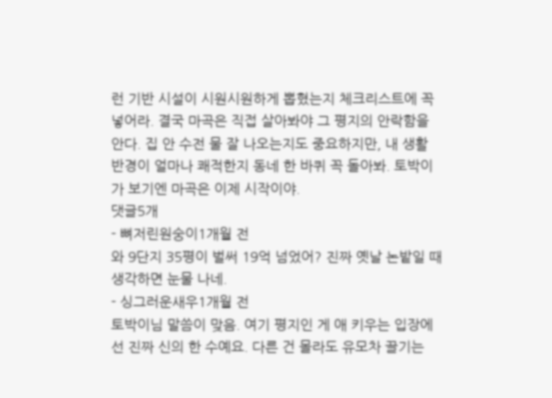런 기반 시설이 시원시원하게 뽑혔는지 체크리스트에 꼭 넣어라. 결국 마곡은 직접 살아봐야 그 평지의 안락함을 안다. 집 안 수전 물 잘 나오는지도 중요하지만, 내 생활 반경이 얼마나 쾌적한지 동네 한 바퀴 꼭 돌아봐. 토박이가 보기엔 마곡은 이제 시작이야.
댓글5개
- 뼈저린원숭이1개월 전
와 9단지 35평이 벌써 19억 넘었어? 진짜 옛날 논밭일 때 생각하면 눈물 나네.
- 싱그러운새우1개월 전
토박이님 말씀이 맞음. 여기 평지인 게 애 키우는 입장에선 진짜 신의 한 수예요. 다른 건 몰라도 유모차 끌기는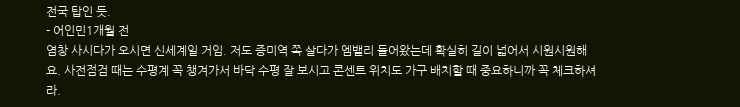전국 탑인 듯.
- 어인민1개월 전
염창 사시다가 오시면 신세계일 거임. 저도 증미역 쪽 살다가 엠밸리 들어왔는데 확실히 길이 넓어서 시원시원해요. 사전점검 때는 수평계 꼭 챙겨가서 바닥 수평 잘 보시고 콘센트 위치도 가구 배치할 때 중요하니까 꼭 체크하셔라.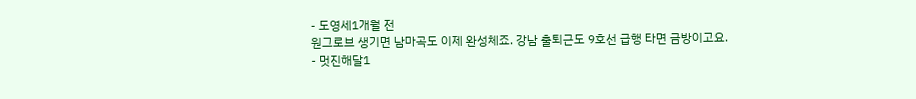- 도영세1개월 전
원그로브 생기면 남마곡도 이제 완성체죠. 강남 출퇴근도 9호선 급행 타면 금방이고요.
- 멋진해달1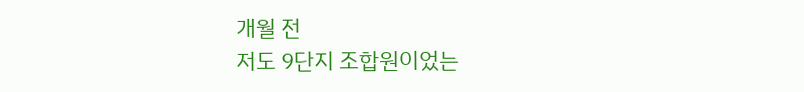개월 전
저도 9단지 조합원이었는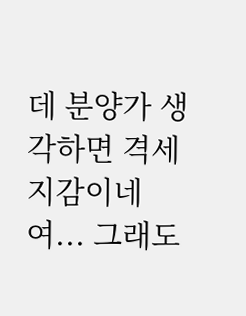데 분양가 생각하면 격세지감이네여... 그래도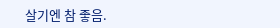살기엔 참 좋음.